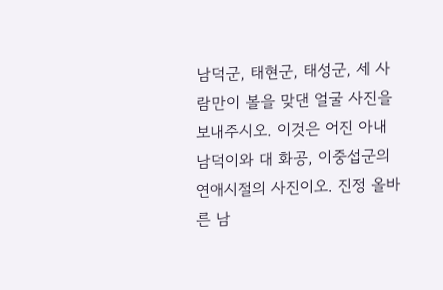남덕군, 태현군, 태성군, 세 사람만이 볼을 맞댄 얼굴 사진을 보내주시오. 이것은 어진 아내 남덕이와 대 화공, 이중섭군의 연애시절의 사진이오. 진정 올바른 남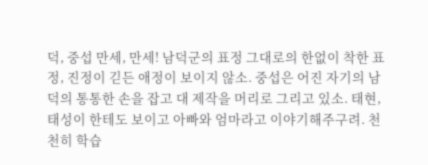덕, 중섭 만세, 만세! 남덕군의 표정 그대로의 한없이 착한 표정, 진정이 긷든 애정이 보이지 않소. 중섭은 어진 자기의 남덕의 통통한 손을 잡고 대 제작을 머리로 그리고 있소. 태현, 태성이 한테도 보이고 아빠와 엄마라고 이야기해주구려. 천천히 학습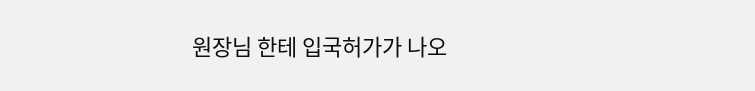원장님 한테 입국허가가 나오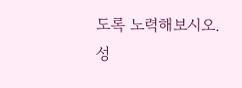도록 노력해보시오. 성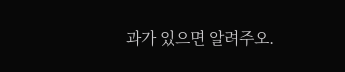과가 있으면 알려주오.